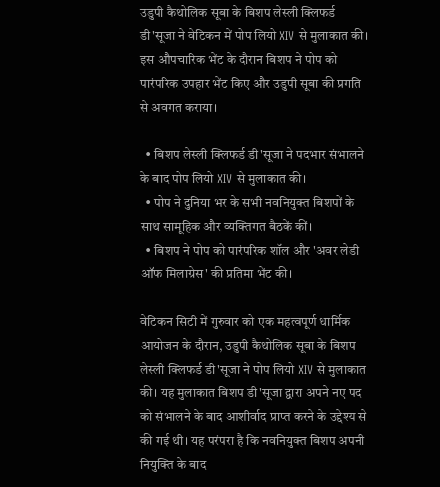उडुपी कैथोलिक सूबा के बिशप लेस्ली क्लिफर्ड डी'सूजा ने वेटिकन में पोप लियो XIV से मुलाकात की। इस औपचारिक भेंट के दौरान बिशप ने पोप को पारंपरिक उपहार भेंट किए और उडुपी सूबा की प्रगति से अवगत कराया।

  • बिशप लेस्ली क्लिफर्ड डी'सूजा ने पदभार संभालने के बाद पोप लियो XIV से मुलाकात की।
  • पोप ने दुनिया भर के सभी नवनियुक्त बिशपों के साथ सामूहिक और व्यक्तिगत बैठकें कीं।
  • बिशप ने पोप को पारंपरिक शॉल और 'अवर लेडी ऑफ मिलाग्रेस' की प्रतिमा भेंट की।

वेटिकन सिटी में गुरुवार को एक महत्वपूर्ण धार्मिक आयोजन के दौरान, उडुपी कैथोलिक सूबा के बिशप लेस्ली क्लिफर्ड डी'सूजा ने पोप लियो XIV से मुलाकात की। यह मुलाकात बिशप डी'सूजा द्वारा अपने नए पद को संभालने के बाद आशीर्वाद प्राप्त करने के उद्देश्य से की गई थी। यह परंपरा है कि नवनियुक्त बिशप अपनी नियुक्ति के बाद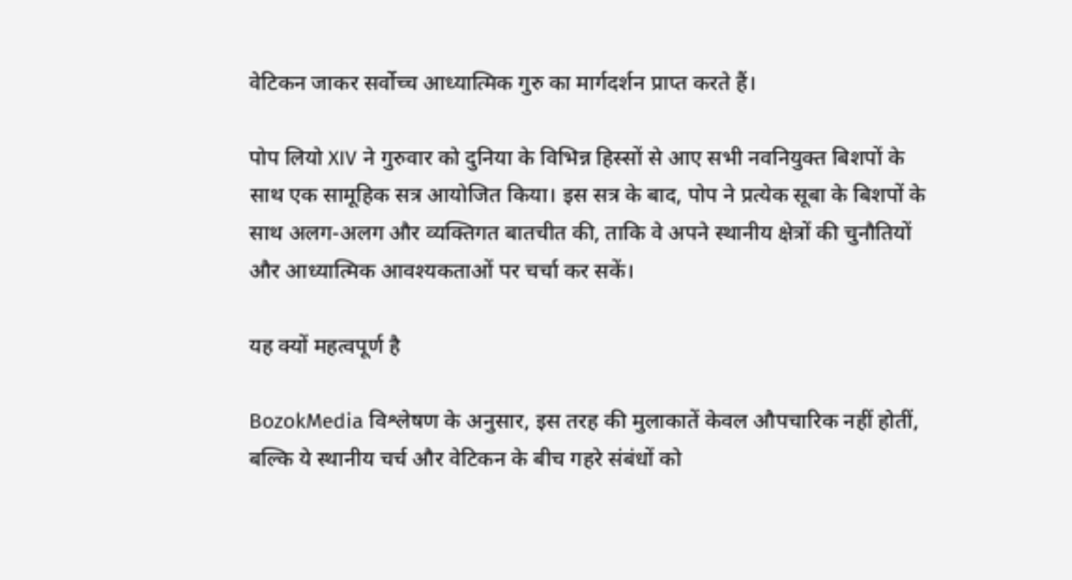वेटिकन जाकर सर्वोच्च आध्यात्मिक गुरु का मार्गदर्शन प्राप्त करते हैं।

पोप लियो XIV ने गुरुवार को दुनिया के विभिन्न हिस्सों से आए सभी नवनियुक्त बिशपों के साथ एक सामूहिक सत्र आयोजित किया। इस सत्र के बाद, पोप ने प्रत्येक सूबा के बिशपों के साथ अलग-अलग और व्यक्तिगत बातचीत की, ताकि वे अपने स्थानीय क्षेत्रों की चुनौतियों और आध्यात्मिक आवश्यकताओं पर चर्चा कर सकें।

यह क्यों महत्वपूर्ण है

BozokMedia विश्लेषण के अनुसार, इस तरह की मुलाकातें केवल औपचारिक नहीं होतीं, बल्कि ये स्थानीय चर्च और वेटिकन के बीच गहरे संबंधों को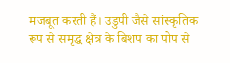मजबूत करती हैं। उडुपी जैसे सांस्कृतिक रूप से समृद्ध क्षेत्र के बिशप का पोप से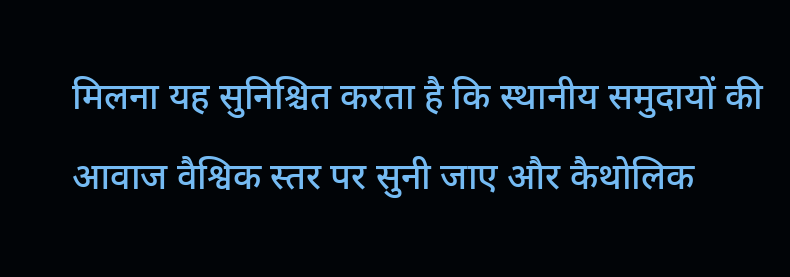मिलना यह सुनिश्चित करता है कि स्थानीय समुदायों की आवाज वैश्विक स्तर पर सुनी जाए और कैथोलिक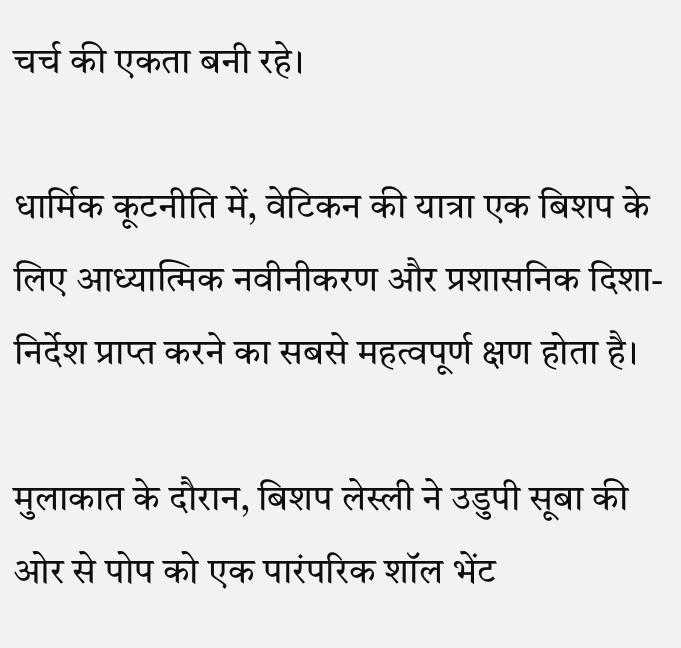चर्च की एकता बनी रहे।

धार्मिक कूटनीति में, वेटिकन की यात्रा एक बिशप के लिए आध्यात्मिक नवीनीकरण और प्रशासनिक दिशा-निर्देश प्राप्त करने का सबसे महत्वपूर्ण क्षण होता है।

मुलाकात के दौरान, बिशप लेस्ली ने उडुपी सूबा की ओर से पोप को एक पारंपरिक शॉल भेंट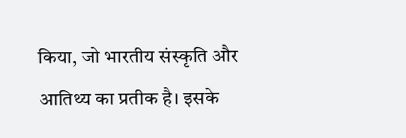किया, जो भारतीय संस्कृति और आतिथ्य का प्रतीक है। इसके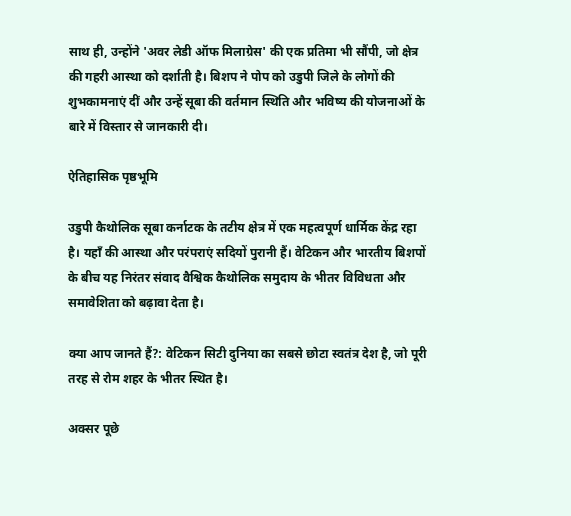साथ ही, उन्होंने 'अवर लेडी ऑफ मिलाग्रेस' की एक प्रतिमा भी सौंपी, जो क्षेत्र की गहरी आस्था को दर्शाती है। बिशप ने पोप को उडुपी जिले के लोगों की शुभकामनाएं दीं और उन्हें सूबा की वर्तमान स्थिति और भविष्य की योजनाओं के बारे में विस्तार से जानकारी दी।

ऐतिहासिक पृष्ठभूमि

उडुपी कैथोलिक सूबा कर्नाटक के तटीय क्षेत्र में एक महत्वपूर्ण धार्मिक केंद्र रहा है। यहाँ की आस्था और परंपराएं सदियों पुरानी हैं। वेटिकन और भारतीय बिशपों के बीच यह निरंतर संवाद वैश्विक कैथोलिक समुदाय के भीतर विविधता और समावेशिता को बढ़ावा देता है।

क्या आप जानते हैं?: वेटिकन सिटी दुनिया का सबसे छोटा स्वतंत्र देश है, जो पूरी तरह से रोम शहर के भीतर स्थित है।

अक्सर पूछे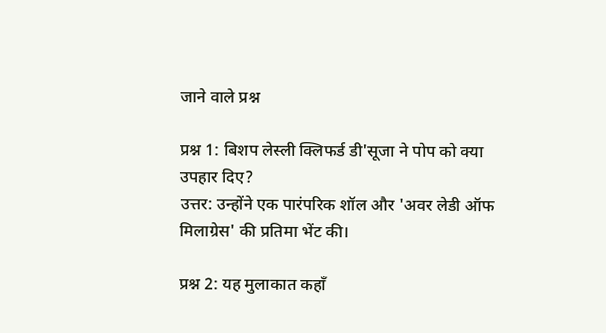जाने वाले प्रश्न

प्रश्न 1: बिशप लेस्ली क्लिफर्ड डी'सूजा ने पोप को क्या उपहार दिए?
उत्तर: उन्होंने एक पारंपरिक शॉल और 'अवर लेडी ऑफ मिलाग्रेस' की प्रतिमा भेंट की।

प्रश्न 2: यह मुलाकात कहाँ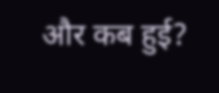और कब हुई?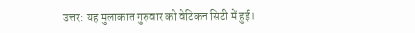उत्तर: यह मुलाकात गुरुवार को वेटिकन सिटी में हुई।